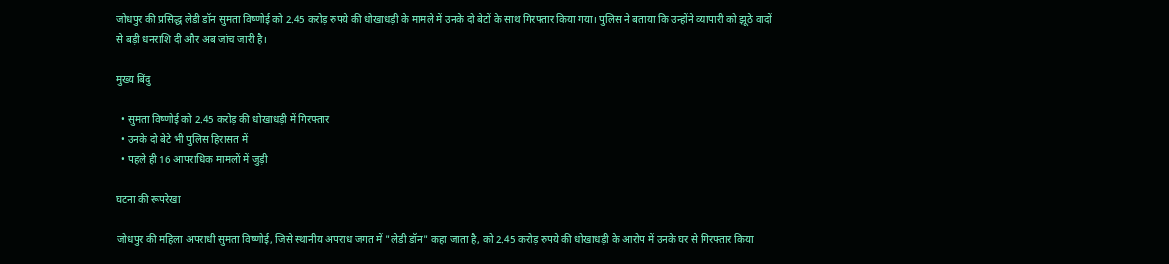जोधपुर की प्रसिद्ध लेडी डॉन सुमता विष्णोई को 2.45 करोड़ रुपये की धोखाधड़ी के मामले में उनके दो बेटों के साथ गिरफ्तार किया गया। पुलिस ने बताया कि उन्होंने व्यापारी को झूठे वादों से बड़ी धनराशि दी और अब जांच जारी है।

मुख्य बिंदु

  • सुमता विष्णोई को 2.45 करोड़ की धोखाधड़ी में गिरफ्तार
  • उनके दो बेटे भी पुलिस हिरासत में
  • पहले ही 16 आपराधिक मामलों में जुड़ी

घटना की रूपरेखा

जोधपुर की महिला अपराधी सुमता विष्णोई, जिसे स्थानीय अपराध जगत में "लेडी डॉन" कहा जाता है, को 2.45 करोड़ रुपये की धोखाधड़ी के आरोप में उनके घर से गिरफ्तार किया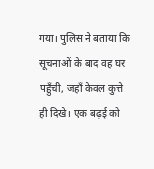गया। पुलिस ने बताया कि सूचनाओं के बाद वह घर पहुँची, जहाँ केवल कुत्ते ही दिखे। एक बढ़ई को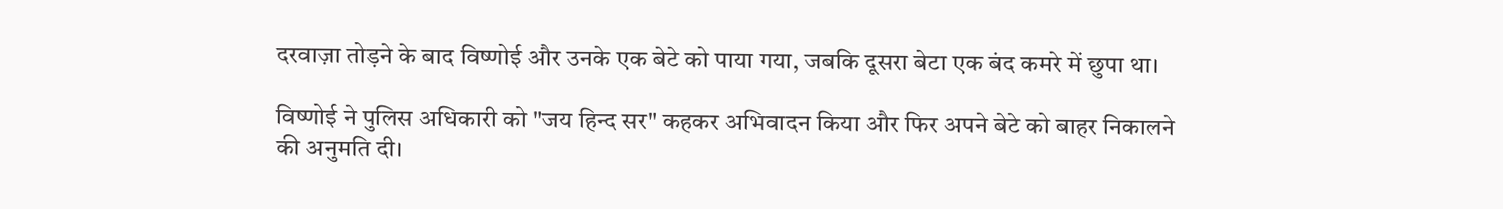दरवाज़ा तोड़ने के बाद विष्णोई और उनके एक बेटे को पाया गया, जबकि दूसरा बेटा एक बंद कमरे में छुपा था।

विष्णोई ने पुलिस अधिकारी को "जय हिन्द सर" कहकर अभिवादन किया और फिर अपने बेटे को बाहर निकालने की अनुमति दी।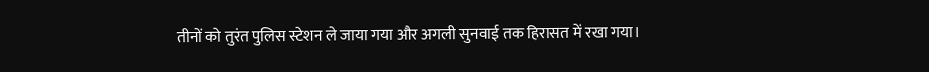तीनों को तुरंत पुलिस स्टेशन ले जाया गया और अगली सुनवाई तक हिरासत में रखा गया।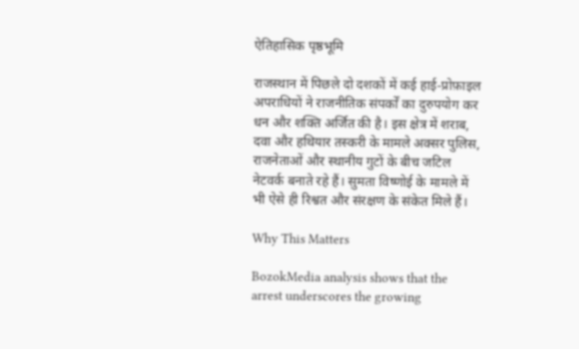ऐतिहासिक पृष्ठभूमि

राजस्थान में पिछले दो दशकों में कई हाई‑प्रोफ़ाइल अपराधियों ने राजनीतिक संपर्कों का दुरुपयोग कर धन और शक्ति अर्जित की है। इस क्षेत्र में शराब, दवा और हथियार तस्करी के मामले अक्सर पुलिस, राजनेताओं और स्थानीय गुटों के बीच जटिल नेटवर्क बनाते रहे हैं। सुमता विष्णोई के मामले में भी ऐसे ही रिश्वत और संरक्षण के संकेत मिले हैं।

Why This Matters

BozokMedia analysis shows that the arrest underscores the growing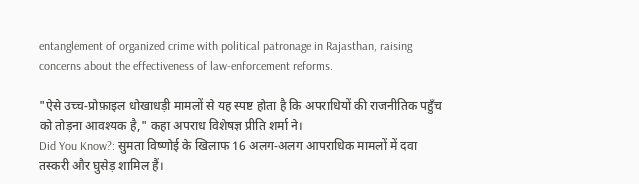entanglement of organized crime with political patronage in Rajasthan, raising concerns about the effectiveness of law‑enforcement reforms.

"ऐसे उच्च‑प्रोफ़ाइल धोखाधड़ी मामलों से यह स्पष्ट होता है कि अपराधियों की राजनीतिक पहुँच को तोड़ना आवश्यक है," कहा अपराध विशेषज्ञ प्रीति शर्मा ने।
Did You Know?: सुमता विष्णोई के खिलाफ 16 अलग‑अलग आपराधिक मामलों में दवा तस्करी और घुसेड़ शामिल हैं।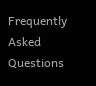Frequently Asked Questions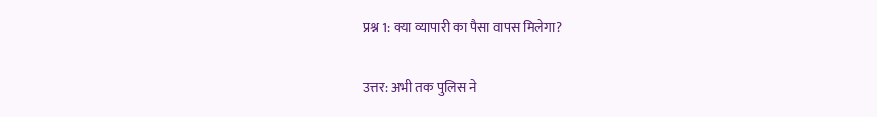प्रश्न 1: क्या व्यापारी का पैसा वापस मिलेगा?

उत्तर: अभी तक पुलिस ने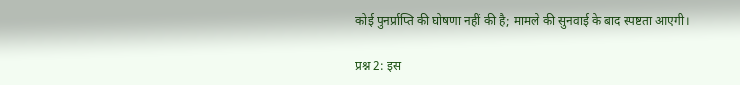कोई पुनर्प्राप्ति की घोषणा नहीं की है; मामले की सुनवाई के बाद स्पष्टता आएगी।

प्रश्न 2: इस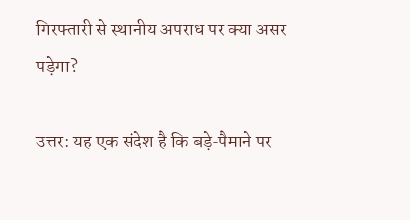गिरफ्तारी से स्थानीय अपराध पर क्या असर पड़ेगा?

उत्तर: यह एक संदेश है कि बड़े‑पैमाने पर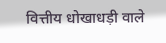वित्तीय धोखाधड़ी वाले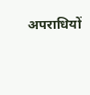अपराधियों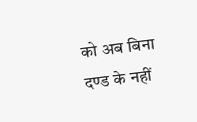को अब बिना दण्ड के नहीं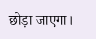छोड़ा जाएगा।